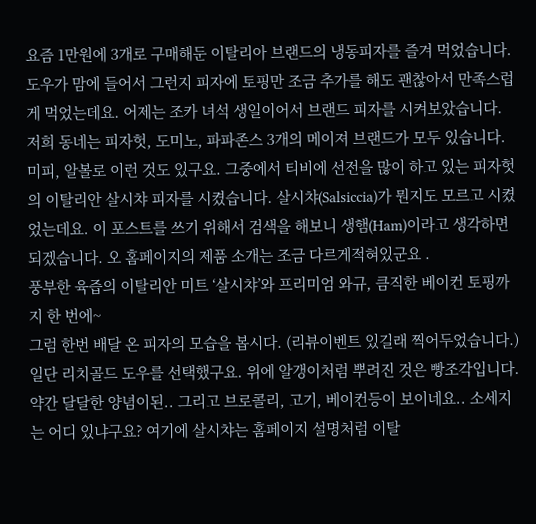요즘 1만원에 3개로 구매해둔 이탈리아 브랜드의 냉동피자를 즐겨 먹었습니다. 도우가 맘에 들어서 그런지 피자에 토핑만 조금 추가를 해도 괜찮아서 만족스럽게 먹었는데요. 어제는 조카 녀석 생일이어서 브랜드 피자를 시켜보았습니다.
저희 동네는 피자헛, 도미노, 파파존스 3개의 메이져 브랜드가 모두 있습니다. 미피, 알볼로 이런 것도 있구요. 그중에서 티비에 선전을 많이 하고 있는 피자헛의 이탈리안 살시챠 피자를 시켰습니다. 살시챠(Salsiccia)가 뭔지도 모르고 시켰었는데요. 이 포스트를 쓰기 위해서 검색을 해보니 생햄(Ham)이라고 생각하면 되겠습니다. 오 홈페이지의 제품 소개는 조금 다르게적혀있군요 .
풍부한 육즙의 이탈리안 미트 ‘살시챠’와 프리미엄 와규, 큼직한 베이컨 토핑까지 한 번에~
그럼 한번 배달 온 피자의 모습을 봅시다. (리뷰이벤트 있길래 찍어두었습니다.)
일단 리치골드 도우를 선택했구요. 위에 알갱이처럼 뿌려진 것은 빵조각입니다. 약간 달달한 양념이된.. 그리고 브로콜리, 고기, 베이컨등이 보이네요.. 소세지는 어디 있냐구요? 여기에 살시챠는 홈페이지 설명처럼 이탈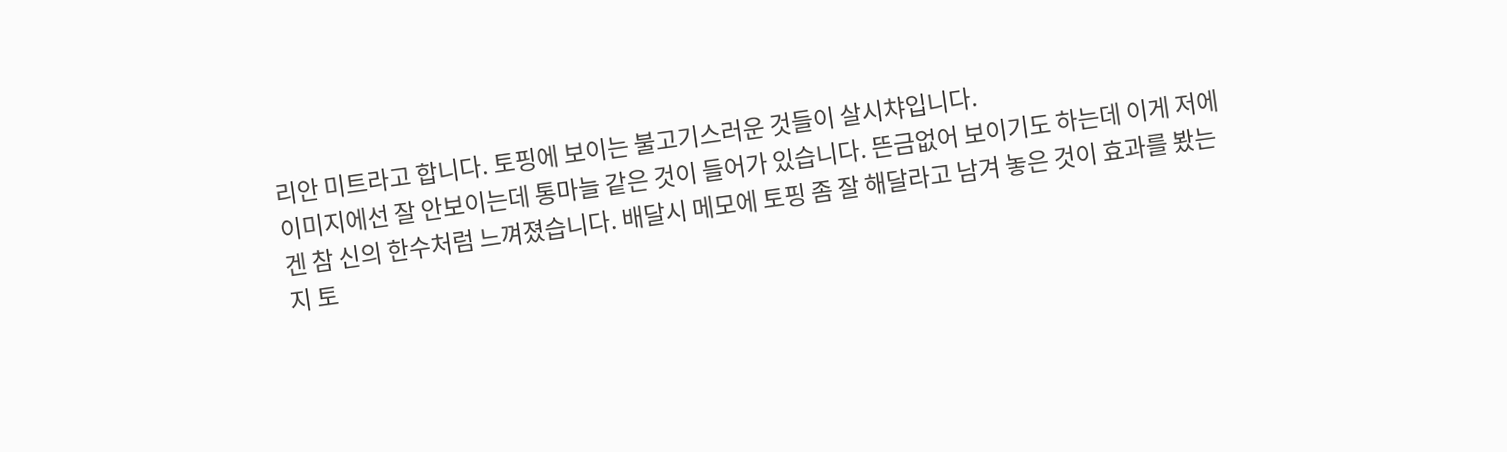리안 미트라고 합니다. 토핑에 보이는 불고기스러운 것들이 살시챠입니다.
이미지에선 잘 안보이는데 통마늘 같은 것이 들어가 있습니다. 뜬금없어 보이기도 하는데 이게 저에겐 참 신의 한수처럼 느껴졌습니다. 배달시 메모에 토핑 좀 잘 해달라고 남겨 놓은 것이 효과를 봤는지 토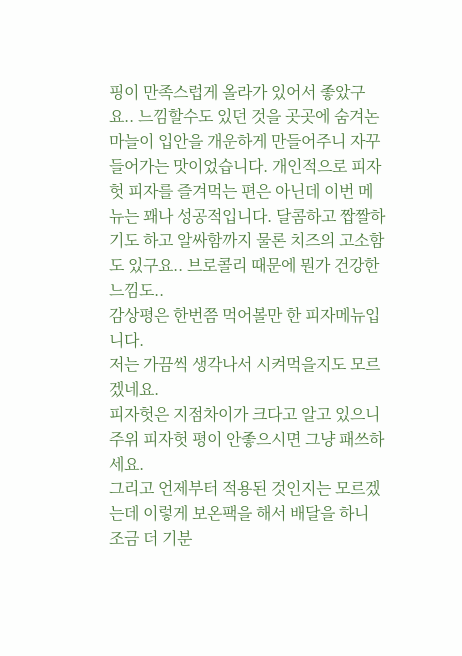핑이 만족스럽게 올라가 있어서 좋았구요.. 느낌할수도 있던 것을 곳곳에 숨겨논 마늘이 입안을 개운하게 만들어주니 자꾸 들어가는 맛이었습니다. 개인적으로 피자헛 피자를 즐겨먹는 편은 아닌데 이번 메뉴는 꽤나 성공적입니다. 달콤하고 짭짤하기도 하고 알싸함까지 물론 치즈의 고소함도 있구요.. 브로콜리 때문에 뭔가 건강한 느낌도..
감상평은 한번쯤 먹어볼만 한 피자메뉴입니다.
저는 가끔씩 생각나서 시켜먹을지도 모르겠네요.
피자헛은 지점차이가 크다고 알고 있으니 주위 피자헛 평이 안좋으시면 그냥 패쓰하세요.
그리고 언제부터 적용된 것인지는 모르겠는데 이렇게 보온팩을 해서 배달을 하니 조금 더 기분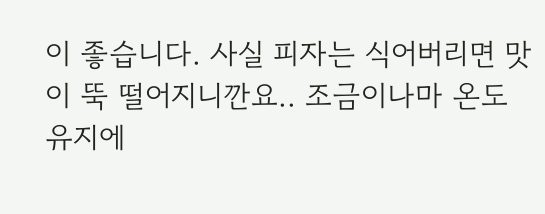이 좋습니다. 사실 피자는 식어버리면 맛이 뚝 떨어지니깐요.. 조금이나마 온도 유지에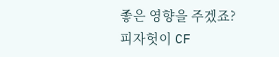좋은 영향을 주겠죠?
피자헛이 CF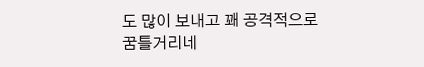도 많이 보내고 꽤 공격적으로 꿈틀거리네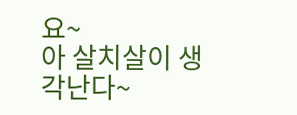요~
아 살치살이 생각난다~